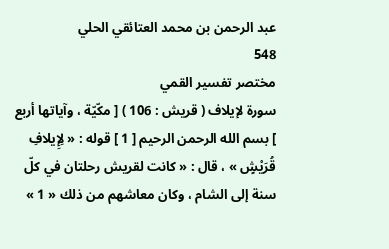عبد الرحمن بن محمد العتائقي الحلي
548
مختصر تفسير القمي
سورة لإيلاف ( قريش : 106 ) [ مكّيّة ، وآياتها أربع ] بسم الله الرحمن الرحيم [ 1 ] قوله : « لِإِيلافِ قُرَيْشٍ » ، قال : « كانت لقريش رحلتان في كلّ سنة إلى الشام ، وكان معاشهم من ذلك « 1 »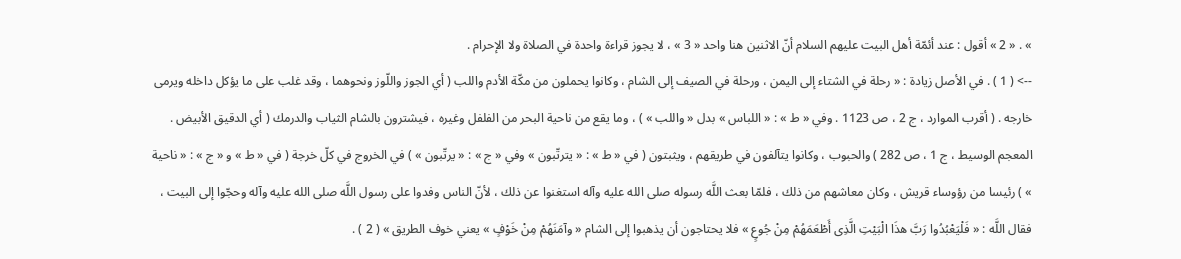» . « 2 » أقول : عند أئمّة أهل البيت عليهم السلام أنّ الاثنين هنا واحد « 3 » ، لا يجوز قراءة واحدة في الصلاة ولا الإحرام .
--> ( 1 ) . في الأصل زيادة : « رحلة في الشتاء إلى اليمن ، ورحلة في الصيف إلى الشام ، وكانوا يحملون من مكّة الأدم واللب ( أي الجوز واللّوز ونحوهما ، وقد غلب على ما يؤكل داخله ويرمى خارجه . ( أقرب الموارد ، ج 2 ، ص 1123 . وفي « ط » : « اللباس » بدل « واللب » ) ، وما يقع من ناحية البحر من الفلفل وغيره ، فيشترون بالشام الثياب والدرمك ( أي الدقيق الأبيض . المعجم الوسيط ، ج 1 ، ص 282 ) والحبوب ، وكانوا يتآلفون في طريقهم ، ويثبتون ( في « ط » : « يترتّبون » وفي « ج » : « يرتّبون » ) في الخروج في كلّ خرجة ( في « ط » و « ج » : « ناحية » ) رئيسا من رؤوساء قريش ، وكان معاشهم من ذلك ، فلمّا بعث اللَّه رسوله صلى الله عليه وآله استغنوا عن ذلك ، لأنّ الناس وفدوا على رسول اللَّه صلى الله عليه وآله وحجّوا إلى البيت ، فقال اللَّه : « فَلْيَعْبُدُوا رَبَّ هذَا الْبَيْتِ الَّذِى أَطْعَمَهُمْ مِنْ جُوعٍ » فلا يحتاجون أن يذهبوا إلى الشام « وآمَنَهُمْ مِنْ خَوْفٍ » يعني خوف الطريق » ( 2 ) .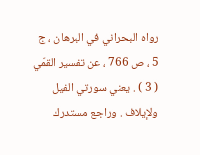رواه البحراني في البرهان ، ج 5 ، ص 766 ، عن تفسير القمّي ( 3 ) . يعني سورتي الفيل ولإيلاف . وراجع مستدرك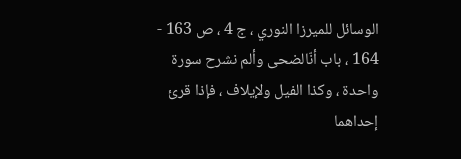الوسائل للميرزا النوري ، ج 4 ، ص 163 - 164 ، باب أنّالضحى وألم نشرح سورة واحدة ، وكذا الفيل ولإيلاف ، فإذا قرئ إحداهما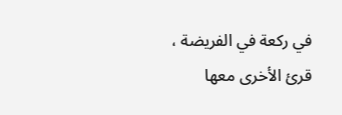في ركعة في الفريضة ، قرئ الأخرى معها